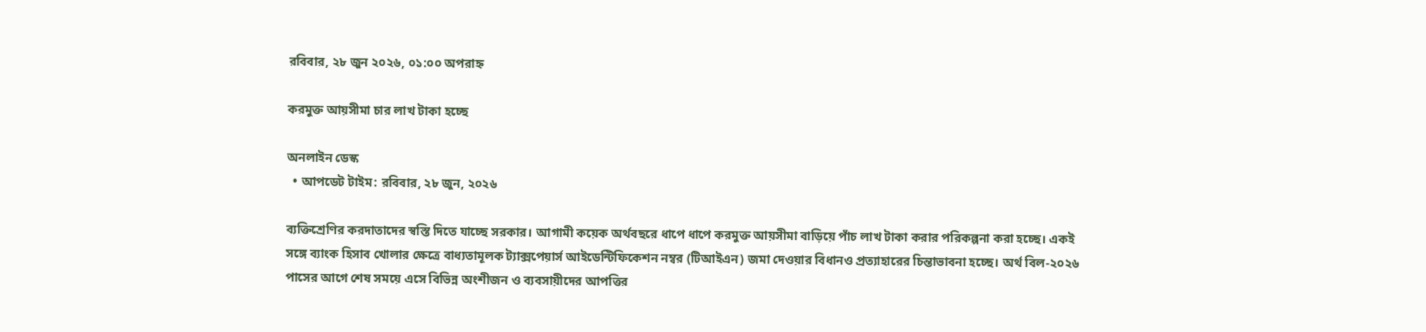রবিবার, ২৮ জুন ২০২৬, ০১:০০ অপরাহ্ন

করমুক্ত আয়সীমা চার লাখ টাকা হচ্ছে

অনলাইন ডেস্ক
  • আপডেট টাইম: রবিবার, ২৮ জুন, ২০২৬

ব্যক্তিশ্রেণির করদাতাদের স্বস্তি দিতে যাচ্ছে সরকার। আগামী কয়েক অর্থবছরে ধাপে ধাপে করমুক্ত আয়সীমা বাড়িয়ে পাঁচ লাখ টাকা করার পরিকল্পনা করা হচ্ছে। একই সঙ্গে ব্যাংক হিসাব খোলার ক্ষেত্রে বাধ্যতামূলক ট্যাক্সপেয়ার্স আইডেন্টিফিকেশন নম্বর (টিআইএন) জমা দেওয়ার বিধানও প্রত্যাহারের চিন্তাভাবনা হচ্ছে। অর্থ বিল-২০২৬ পাসের আগে শেষ সময়ে এসে বিভিন্ন অংশীজন ও ব্যবসায়ীদের আপত্তির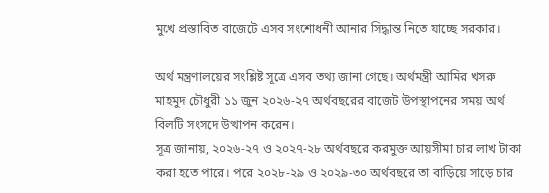মুখে প্রস্তাবিত বাজেটে এসব সংশোধনী আনার সিদ্ধান্ত নিতে যাচ্ছে সরকার।

অর্থ মন্ত্রণালয়ের সংশ্লিষ্ট সূত্রে এসব তথ্য জানা গেছে। অর্থমন্ত্রী আমির খসরু মাহমুদ চৌধুরী ১১ জুন ২০২৬-২৭ অর্থবছরের বাজেট উপস্থাপনের সময় অর্থ বিলটি সংসদে উত্থাপন করেন।
সূত্র জানায়, ২০২৬-২৭ ও ২০২৭-২৮ অর্থবছরে করমুক্ত আয়সীমা চার লাখ টাকা করা হতে পারে। পরে ২০২৮-২৯ ও ২০২৯-৩০ অর্থবছরে তা বাড়িয়ে সাড়ে চার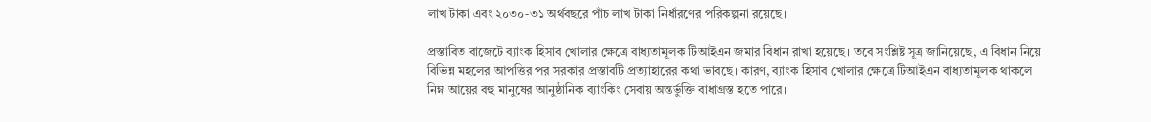লাখ টাকা এবং ২০৩০-৩১ অর্থবছরে পাঁচ লাখ টাকা নির্ধারণের পরিকল্পনা রয়েছে।

প্রস্তাবিত বাজেটে ব্যাংক হিসাব খোলার ক্ষেত্রে বাধ্যতামূলক টিআইএন জমার বিধান রাখা হয়েছে। তবে সংশ্লিষ্ট সূত্র জানিয়েছে, এ বিধান নিয়ে বিভিন্ন মহলের আপত্তির পর সরকার প্রস্তাবটি প্রত্যাহারের কথা ভাবছে। কারণ, ব্যাংক হিসাব খোলার ক্ষেত্রে টিআইএন বাধ্যতামূলক থাকলে নিম্ন আয়ের বহু মানুষের আনুষ্ঠানিক ব্যাংকিং সেবায় অন্তর্ভুক্তি বাধাগ্রস্ত হতে পারে।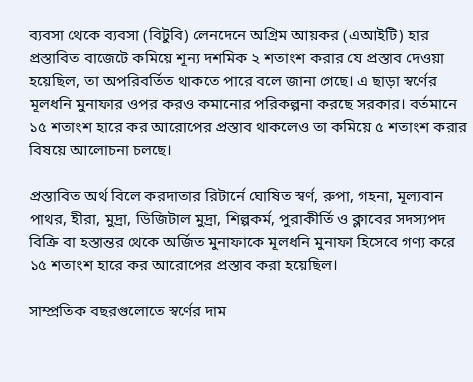ব্যবসা থেকে ব্যবসা (বিটুবি) লেনদেনে অগ্রিম আয়কর (এআইটি) হার প্রস্তাবিত বাজেটে কমিয়ে শূন্য দশমিক ২ শতাংশ করার যে প্রস্তাব দেওয়া হয়েছিল, তা অপরিবর্তিত থাকতে পারে বলে জানা গেছে। এ ছাড়া স্বর্ণের মূলধনি মুনাফার ওপর করও কমানোর পরিকল্পনা করছে সরকার। বর্তমানে ১৫ শতাংশ হারে কর আরোপের প্রস্তাব থাকলেও তা কমিয়ে ৫ শতাংশ করার বিষয়ে আলোচনা চলছে।

প্রস্তাবিত অর্থ বিলে করদাতার রিটার্নে ঘোষিত স্বর্ণ, রুপা, গহনা, মূল্যবান পাথর, হীরা, মুদ্রা, ডিজিটাল মুদ্রা, শিল্পকর্ম, পুরাকীর্তি ও ক্লাবের সদস্যপদ বিক্রি বা হস্তান্তর থেকে অর্জিত মুনাফাকে মূলধনি মুনাফা হিসেবে গণ্য করে ১৫ শতাংশ হারে কর আরোপের প্রস্তাব করা হয়েছিল।

সাম্প্রতিক বছরগুলোতে স্বর্ণের দাম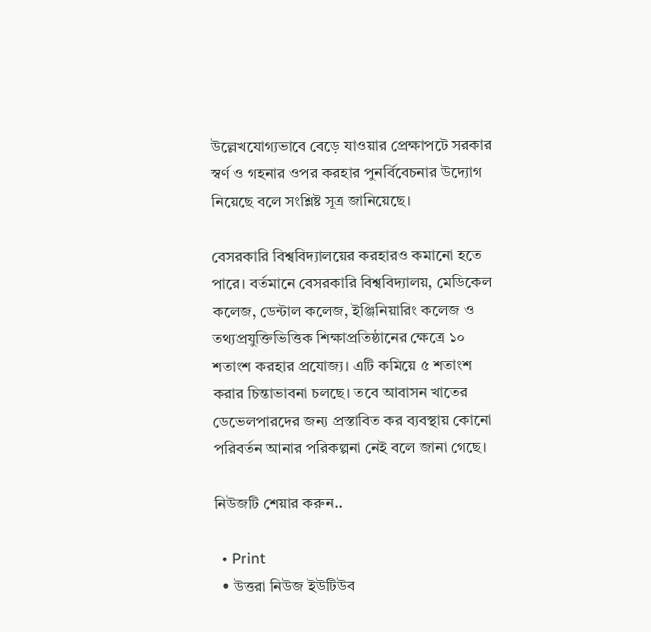উল্লেখযোগ্যভাবে বেড়ে যাওয়ার প্রেক্ষাপটে সরকার স্বর্ণ ও গহনার ওপর করহার পুনর্বিবেচনার উদ্যোগ নিয়েছে বলে সংশ্লিষ্ট সূত্র জানিয়েছে।

বেসরকারি বিশ্ববিদ্যালয়ের করহারও কমানো হতে পারে। বর্তমানে বেসরকারি বিশ্ববিদ্যালয়, মেডিকেল কলেজ, ডেন্টাল কলেজ, ইঞ্জিনিয়ারিং কলেজ ও তথ্যপ্রযুক্তিভিত্তিক শিক্ষাপ্রতিষ্ঠানের ক্ষেত্রে ১০ শতাংশ করহার প্রযোজ্য। এটি কমিয়ে ৫ শতাংশ করার চিন্তাভাবনা চলছে। তবে আবাসন খাতের ডেভেলপারদের জন্য প্রস্তাবিত কর ব্যবস্থায় কোনো পরিবর্তন আনার পরিকল্পনা নেই বলে জানা গেছে।

নিউজটি শেয়ার করুন..

  • Print
  • উত্তরা নিউজ ইউটিউব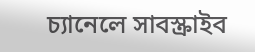চ্যানেলে সাবস্ক্রাইব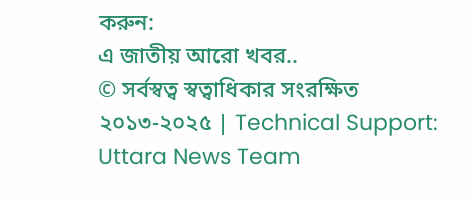করুন:
এ জাতীয় আরো খবর..
© সর্বস্বত্ব স্বত্বাধিকার সংরক্ষিত ২০১৩-২০২৫ | Technical Support: Uttara News Team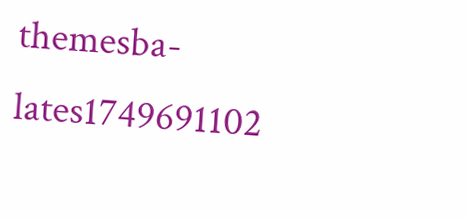themesba-lates1749691102